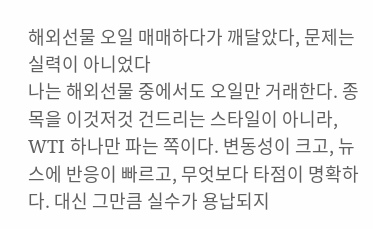해외선물 오일 매매하다가 깨달았다, 문제는 실력이 아니었다
나는 해외선물 중에서도 오일만 거래한다. 종목을 이것저것 건드리는 스타일이 아니라, WTI 하나만 파는 쪽이다. 변동성이 크고, 뉴스에 반응이 빠르고, 무엇보다 타점이 명확하다. 대신 그만큼 실수가 용납되지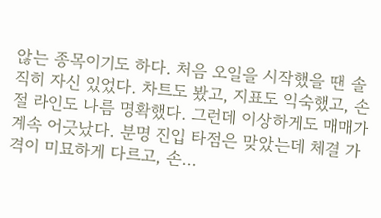않는 종목이기도 하다. 처음 오일을 시작했을 땐 솔직히 자신 있었다. 차트도 봤고, 지표도 익숙했고, 손절 라인도 나름 명확했다. 그런데 이상하게도 매매가 계속 어긋났다. 분명 진입 타점은 맞았는데 체결 가격이 미묘하게 다르고, 손…